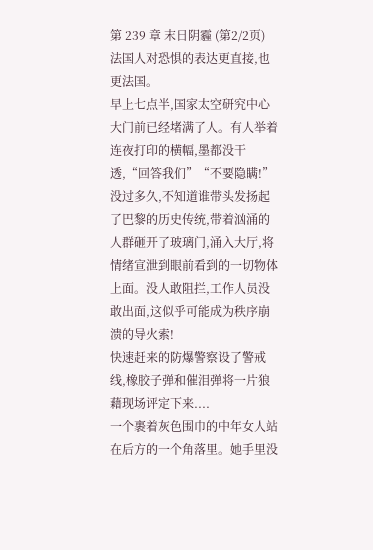第 239 章 末日阴霾 (第2/2页)
法国人对恐惧的表达更直接,也更法国。
早上七点半,国家太空研究中心大门前已经堵满了人。有人举着连夜打印的横幅,墨都没干透,“回答我们”“不要隐瞒!”
没过多久,不知道谁带头发扬起了巴黎的历史传统,带着汹涌的人群砸开了玻璃门,涌入大厅,将情绪宣泄到眼前看到的一切物体上面。没人敢阻拦,工作人员没敢出面,这似乎可能成为秩序崩溃的导火索!
快速赶来的防爆警察设了警戒线,橡胶子弹和催泪弹将一片狼藉现场评定下来....
一个裹着灰色围巾的中年女人站在后方的一个角落里。她手里没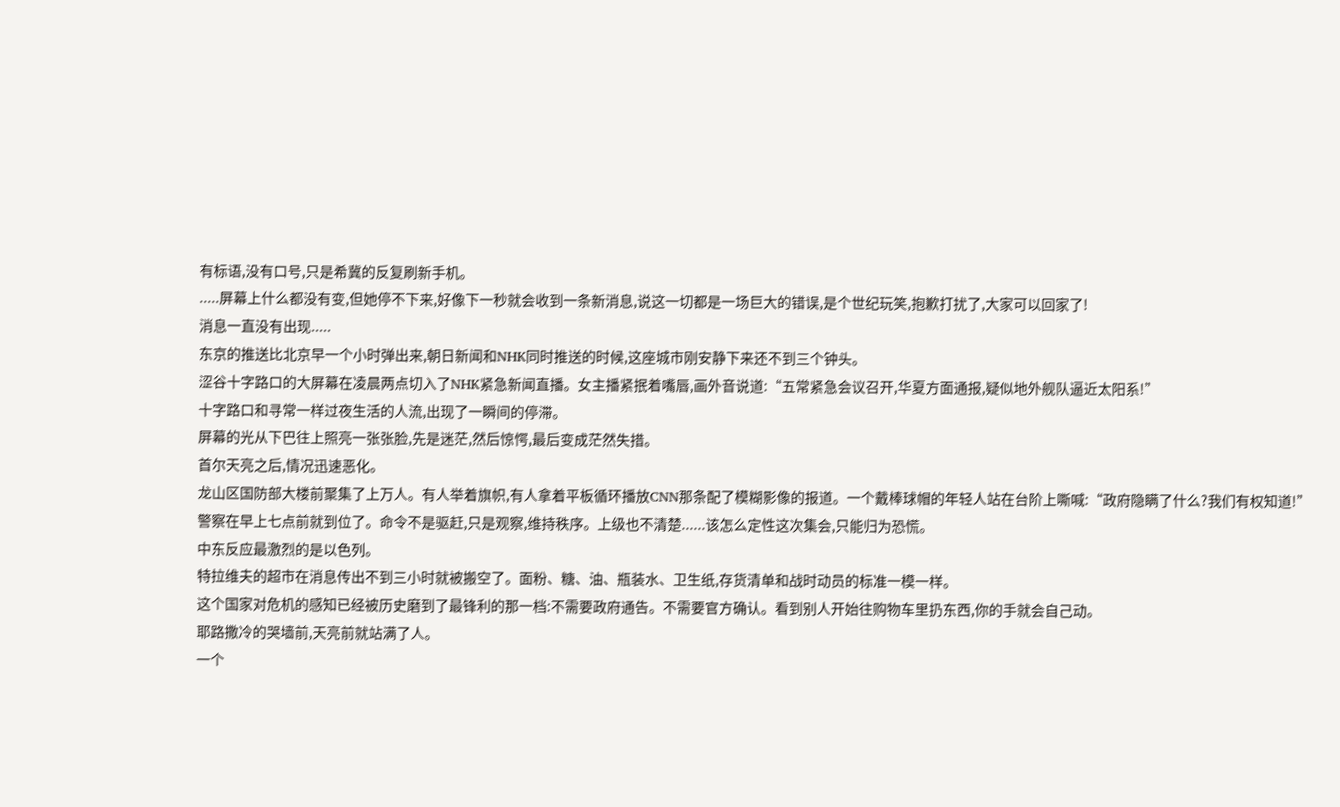有标语,没有口号,只是希冀的反复刷新手机。
.....屏幕上什么都没有变,但她停不下来,好像下一秒就会收到一条新消息,说这一切都是一场巨大的错误,是个世纪玩笑,抱歉打扰了,大家可以回家了!
消息一直没有出现.....
东京的推送比北京早一个小时弹出来,朝日新闻和NHK同时推送的时候,这座城市刚安静下来还不到三个钟头。
涩谷十字路口的大屏幕在凌晨两点切入了NHK紧急新闻直播。女主播紧抿着嘴唇,画外音说道:“五常紧急会议召开,华夏方面通报,疑似地外舰队逼近太阳系!”
十字路口和寻常一样过夜生活的人流,出现了一瞬间的停滞。
屏幕的光从下巴往上照亮一张张脸,先是迷茫,然后惊愕,最后变成茫然失措。
首尔天亮之后,情况迅速恶化。
龙山区国防部大楼前聚集了上万人。有人举着旗帜,有人拿着平板循环播放CNN那条配了模糊影像的报道。一个戴棒球帽的年轻人站在台阶上嘶喊:“政府隐瞒了什么?我们有权知道!”
警察在早上七点前就到位了。命令不是驱赶,只是观察,维持秩序。上级也不清楚......该怎么定性这次集会,只能归为恐慌。
中东反应最激烈的是以色列。
特拉维夫的超市在消息传出不到三小时就被搬空了。面粉、糖、油、瓶装水、卫生纸,存货清单和战时动员的标准一模一样。
这个国家对危机的感知已经被历史磨到了最锋利的那一档:不需要政府通告。不需要官方确认。看到别人开始往购物车里扔东西,你的手就会自己动。
耶路撒冷的哭墙前,天亮前就站满了人。
一个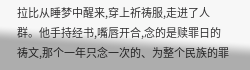拉比从睡梦中醒来,穿上祈祷服,走进了人群。他手持经书,嘴唇开合,念的是赎罪日的祷文,那个一年只念一次的、为整个民族的罪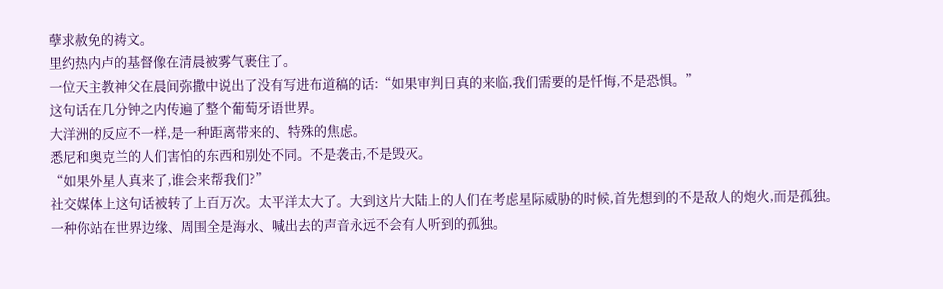孽求赦免的祷文。
里约热内卢的基督像在清晨被雾气裹住了。
一位天主教神父在晨间弥撒中说出了没有写进布道稿的话:“如果审判日真的来临,我们需要的是忏悔,不是恐惧。”
这句话在几分钟之内传遍了整个葡萄牙语世界。
大洋洲的反应不一样,是一种距离带来的、特殊的焦虑。
悉尼和奥克兰的人们害怕的东西和别处不同。不是袭击,不是毁灭。
“如果外星人真来了,谁会来帮我们?”
社交媒体上这句话被转了上百万次。太平洋太大了。大到这片大陆上的人们在考虑星际威胁的时候,首先想到的不是敌人的炮火,而是孤独。
一种你站在世界边缘、周围全是海水、喊出去的声音永远不会有人听到的孤独。